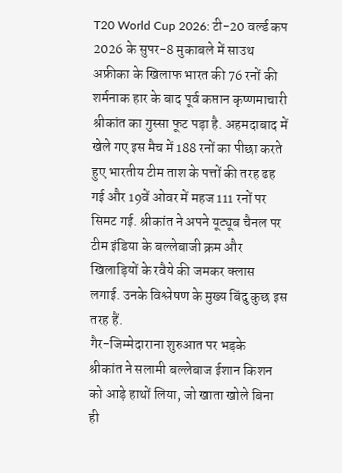T20 World Cup 2026: टी-20 वर्ल्ड कप 2026 के सुपर-8 मुकाबले में साउथ अफ्रीका के खिलाफ भारत की 76 रनों की शर्मनाक हार के बाद पूर्व कप्तान कृष्णमाचारी श्रीकांत का गुस्सा फूट पड़ा है. अहमदाबाद में खेले गए इस मैच में 188 रनों का पीछा करते हुए भारतीय टीम ताश के पत्तों की तरह ढह गई और 19वें ओवर में महज 111 रनों पर सिमट गई. श्रीकांत ने अपने यूट्यूब चैनल पर टीम इंडिया के बल्लेबाजी क्रम और खिलाड़ियों के रवैये की जमकर क्लास लगाई. उनके विश्लेषण के मुख्य बिंदु कुछ इस तरह हैं.
गैर-जिम्मेदाराना शुरुआत पर भड़के
श्रीकांत ने सलामी बल्लेबाज ईशान किशन को आड़े हाथों लिया, जो खाता खोले बिना ही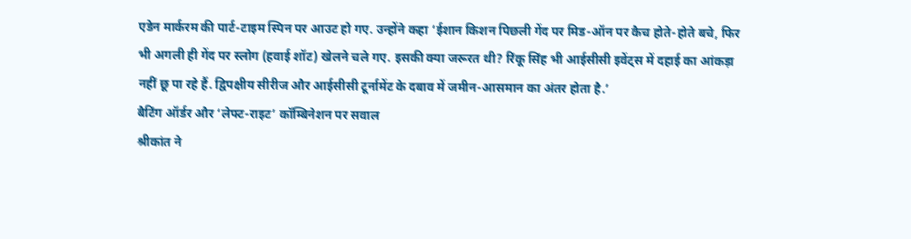एडेन मार्करम की पार्ट-टाइम स्पिन पर आउट हो गए. उन्होंने कहा ‘ईशान किशन पिछली गेंद पर मिड-ऑन पर कैच होते-होते बचे, फिर भी अगली ही गेंद पर स्लोग (हवाई शॉट) खेलने चले गए. इसकी क्या जरूरत थी? रिंकू सिंह भी आईसीसी इवेंट्स में दहाई का आंकड़ा नहीं छू पा रहे हैं. द्विपक्षीय सीरीज और आईसीसी टूर्नामेंट के दबाव में जमीन-आसमान का अंतर होता है.’
बैटिंग ऑर्डर और ‘लेफ्ट-राइट’ कॉम्बिनेशन पर सवाल
श्रीकांत ने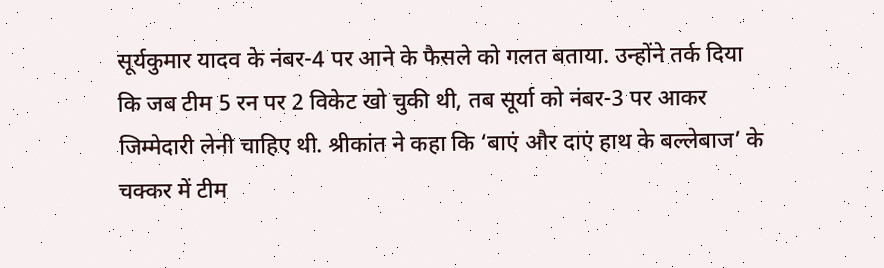सूर्यकुमार यादव के नंबर-4 पर आने के फैसले को गलत बताया. उन्होंने तर्क दिया कि जब टीम 5 रन पर 2 विकेट खो चुकी थी, तब सूर्या को नंबर-3 पर आकर जिम्मेदारी लेनी चाहिए थी. श्रीकांत ने कहा कि ‘बाएं और दाएं हाथ के बल्लेबाज’ के चक्कर में टीम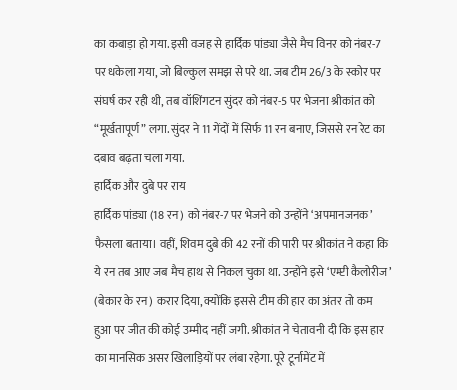का कबाड़ा हो गया. इसी वजह से हार्दिक पांड्या जैसे मैच विनर को नंबर-7 पर धकेला गया, जो बिल्कुल समझ से परे था. जब टीम 26/3 के स्कोर पर संघर्ष कर रही थी, तब वॉशिंगटन सुंदर को नंबर-5 पर भेजना श्रीकांत को “मूर्खतापूर्ण” लगा. सुंदर ने 11 गेंदों में सिर्फ 11 रन बनाए, जिससे रन रेट का दबाव बढ़ता चला गया.
हार्दिक और दुबे पर राय
हार्दिक पांड्या (18 रन) को नंबर-7 पर भेजने को उन्होंने ‘अपमानजनक’ फैसला बताया। वहीं, शिवम दुबे की 42 रनों की पारी पर श्रीकांत ने कहा कि ये रन तब आए जब मैच हाथ से निकल चुका था. उन्होंने इसे ‘एम्प्टी कैलोरीज’ (बेकार के रन) करार दिया, क्योंकि इससे टीम की हार का अंतर तो कम हुआ पर जीत की कोई उम्मीद नहीं जगी. श्रीकांत ने चेतावनी दी कि इस हार का मानसिक असर खिलाड़ियों पर लंबा रहेगा. पूरे टूर्नामेंट में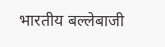भारतीय बल्लेबाजी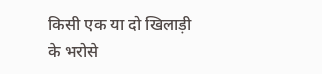किसी एक या दो खिलाड़ी के भरोसे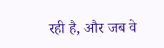रही है, और जब वे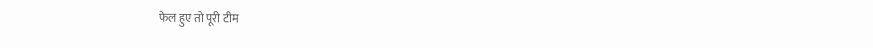फेल हुए तो पूरी टीम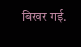बिखर गई.